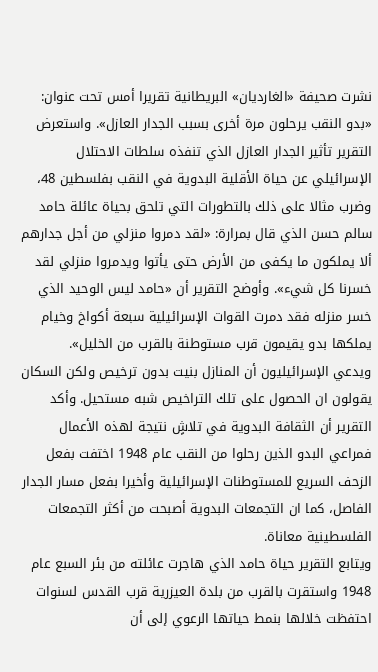نشرت صحيفة «الغارديان» البريطانية تقريرا أمس تحت عنوان: «بدو النقب يرحلون مرة أخرى بسبب الجدار العازل». واستعرض التقرير تأثير الجدار العازل الذي تنفذه سلطات الاحتلال الإسرائيلي عن حياة الأقلية البدوية في النقب بفلسطين 48،
وضرب مثالا على ذلك بالتطورات التي تلحق بحياة عائلة حامد سالم حسن الذي قال بمرارة: «لقد دمروا منزلي من أجل جدارهم ألا يملكون ما يكفى من الأرض حتى يأتوا ويدمروا منزلي لقد خسرنا كل شيء». وأوضح التقرير أن «حامد ليس الوحيد الذي خسر منزله فقد دمرت القوات الإسرائيلية سبعة أكواخ وخيام يملكها بدو يقيمون قرب مستوطنة بالقرب من الخليل».
ويدعي الإسرائيليون أن المنازل بنيت بدون ترخيص ولكن السكان يقولون ان الحصول على تلك التراخيص شبه مستحيل. وأكد التقرير أن الثقافة البدوية في تلاشٍ نتيجة لهذه الأعمال فمراعي البدو الذين رحلوا من النقب عام 1948 اختفت بفعل الزحف السريع للمستوطنات الإسرائيلية وأخيرا بفعل مسار الجدار الفاصل، كما ان التجمعات البدوية أصبحت من أكثر التجمعات الفلسطينية معاناة.
ويتابع التقرير حياة حامد الذي هاجرت عائلته من بئر السبع عام 1948 واستقرت بالقرب من بلدة العيزرية قرب القدس لسنوات احتفظت خلالها بنمط حياتها الرعوي إلى أن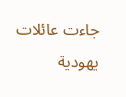جاءت عائلات يهودية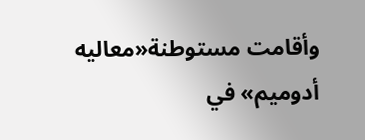وأقامت مستوطنة«معاليه أدوميم» في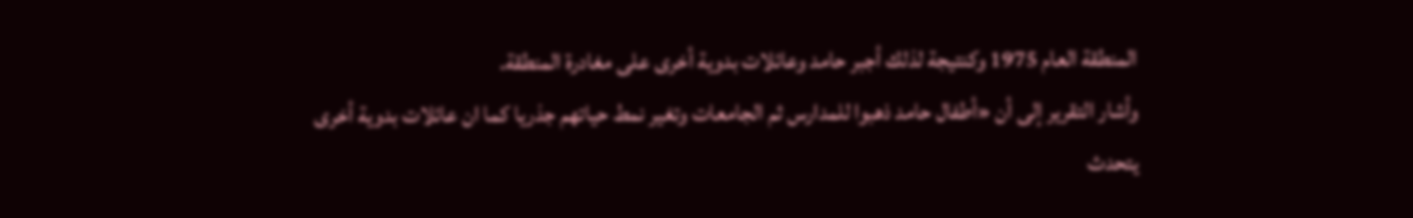المنطقة العام 1975 وكنتيجة لذلك أجبر حامد وعائلات بدوية أخرى على مغادرة المنطقة.
وأشار التقرير إلى أن «أطفال حامد ذهبوا للمدارس ثم الجامعات وتغير نمط حياتهم جذريا كما ان عائلات بدوية أخرى يتحدث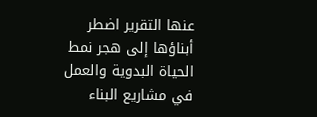عنها التقرير اضطر أبناؤها إلى هجر نمط الحياة البدوية والعمل في مشاريع البناء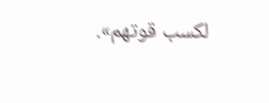لكسب قوتهم».